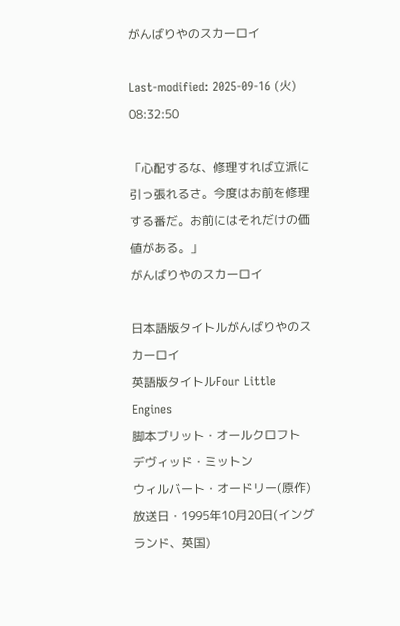がんばりやのスカーロイ

Last-modified: 2025-09-16 (火) 08:32:50

「心配するな、修理すれば立派に引っ張れるさ。今度はお前を修理する番だ。お前にはそれだけの価値がある。」
がんばりやのスカーロイ

日本語版タイトルがんばりやのスカーロイ
英語版タイトルFour Little Engines
脚本ブリット・オールクロフト
デヴィッド・ミットン
ウィルバート・オードリー(原作)
放送日・1995年10月20日(イングランド、英国)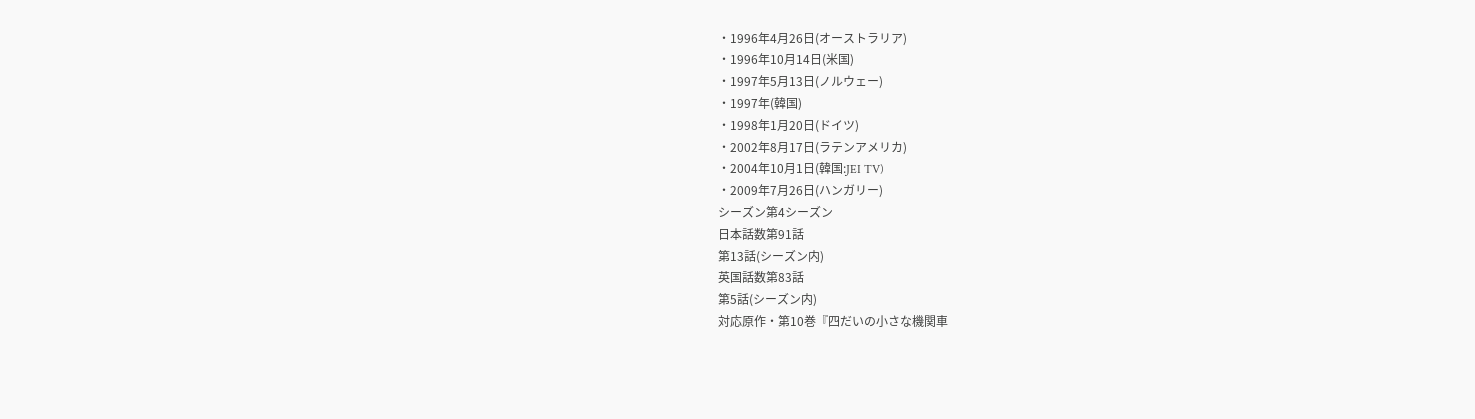・1996年4月26日(オーストラリア)
・1996年10月14日(米国)
・1997年5月13日(ノルウェー)
・1997年(韓国)
・1998年1月20日(ドイツ)
・2002年8月17日(ラテンアメリカ)
・2004年10月1日(韓国:JEI TV)
・2009年7月26日(ハンガリー)
シーズン第4シーズン
日本話数第91話
第13話(シーズン内)
英国話数第83話
第5話(シーズン内)
対応原作・第10巻『四だいの小さな機関車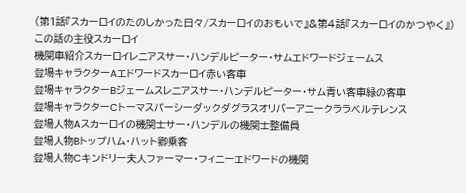(第1話『スカーロイのたのしかった日々/スカーロイのおもいで』&第4話『スカーロイのかつやく』)
この話の主役スカーロイ
機関車紹介スカーロイレニアスサー・ハンデルピーター・サムエドワードジェームス
登場キャラクターAエドワードスカーロイ赤い客車
登場キャラクターBジェームスレニアスサー・ハンデルピーター・サム青い客車緑の客車
登場キャラクターCトーマスパーシーダックダグラスオリバーアニークララベルテレンス
登場人物Aスカーロイの機関士サー・ハンデルの機関士整備員
登場人物Bトップハム・ハット卿乗客
登場人物Cキンドリー夫人ファーマー・フィニーエドワードの機関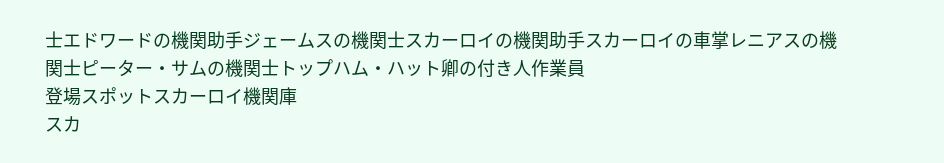士エドワードの機関助手ジェームスの機関士スカーロイの機関助手スカーロイの車掌レニアスの機関士ピーター・サムの機関士トップハム・ハット卿の付き人作業員
登場スポットスカーロイ機関庫
スカ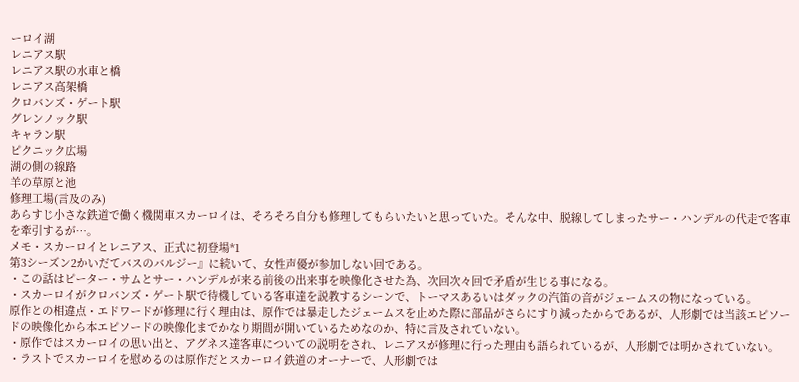ーロイ湖
レニアス駅
レニアス駅の水車と橋
レニアス高架橋
クロバンズ・ゲート駅
グレンノック駅
キャラン駅
ピクニック広場
湖の側の線路
羊の草原と池
修理工場(言及のみ)
あらすじ小さな鉄道で働く機関車スカーロイは、そろそろ自分も修理してもらいたいと思っていた。そんな中、脱線してしまったサー・ハンデルの代走で客車を牽引するが…。
メモ・スカーロイとレニアス、正式に初登場*1
第3シーズン2かいだてバスのバルジー』に続いて、女性声優が参加しない回である。
・この話はピーター・サムとサー・ハンデルが来る前後の出来事を映像化させた為、次回次々回で矛盾が生じる事になる。
・スカーロイがクロバンズ・ゲート駅で待機している客車達を説教するシーンで、トーマスあるいはダックの汽笛の音がジェームスの物になっている。
原作との相違点・エドワードが修理に行く理由は、原作では暴走したジェームスを止めた際に部品がさらにすり減ったからであるが、人形劇では当該エピソードの映像化から本エピソードの映像化までかなり期間が開いているためなのか、特に言及されていない。
・原作ではスカーロイの思い出と、アグネス達客車についての説明をされ、レニアスが修理に行った理由も語られているが、人形劇では明かされていない。
・ラストでスカーロイを慰めるのは原作だとスカーロイ鉄道のオーナーで、人形劇では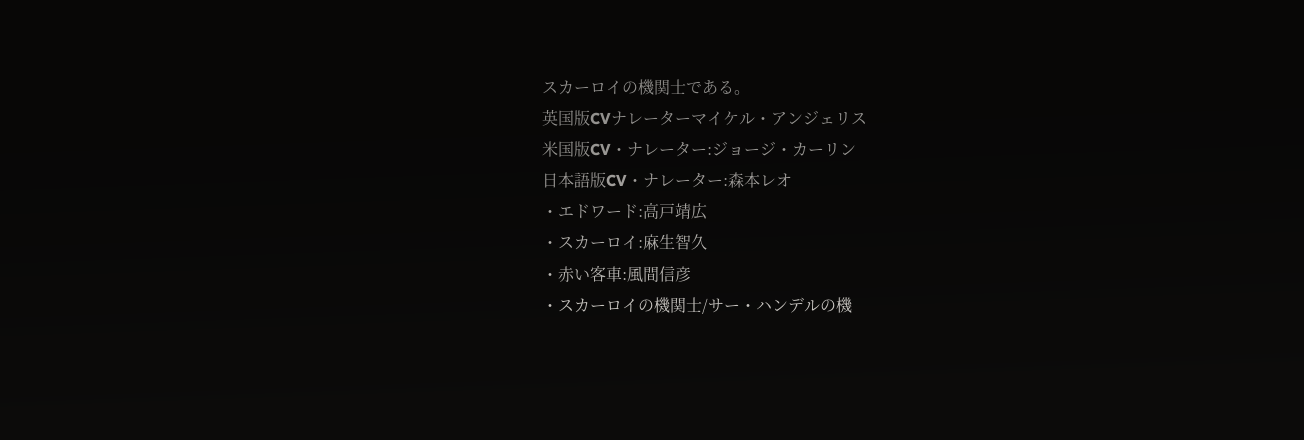スカーロイの機関士である。
英国版CVナレーターマイケル・アンジェリス
米国版CV・ナレーター:ジョージ・カーリン
日本語版CV・ナレーター:森本レオ
・エドワード:高戸靖広
・スカーロイ:麻生智久
・赤い客車:風間信彦
・スカーロイの機関士/サー・ハンデルの機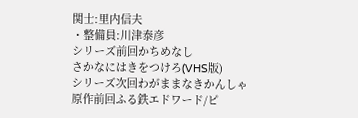関士:里内信夫
・整備員:川津泰彦
シリーズ前回かちめなし
さかなにはきをつけろ(VHS版)
シリーズ次回わがままなきかんしゃ
原作前回ふる鉄エドワード/ピ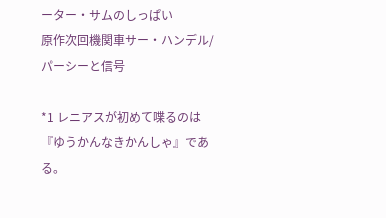ーター・サムのしっぱい
原作次回機関車サー・ハンデル/パーシーと信号

*1 レニアスが初めて喋るのは『ゆうかんなきかんしゃ』である。